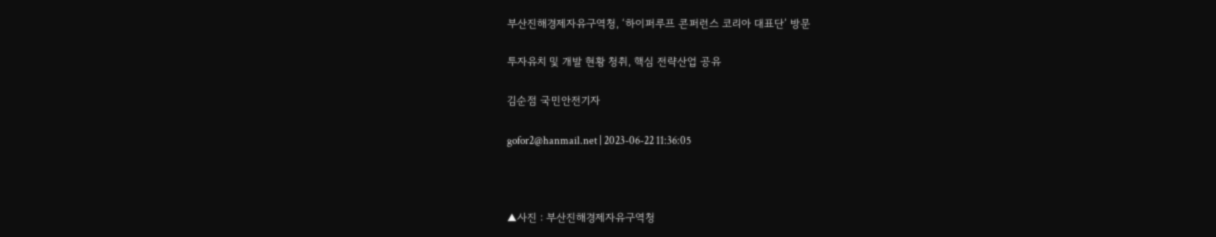부산진해경제자유구역청, ‘하이퍼루프 콘퍼런스 코리아 대표단’ 방문

투자유치 및 개발 현황 청취, 핵심 전략산업 공유

김순점 국민안전기자

gofor2@hanmail.net | 2023-06-22 11:36:05



▲사진 : 부산진해경제자유구역청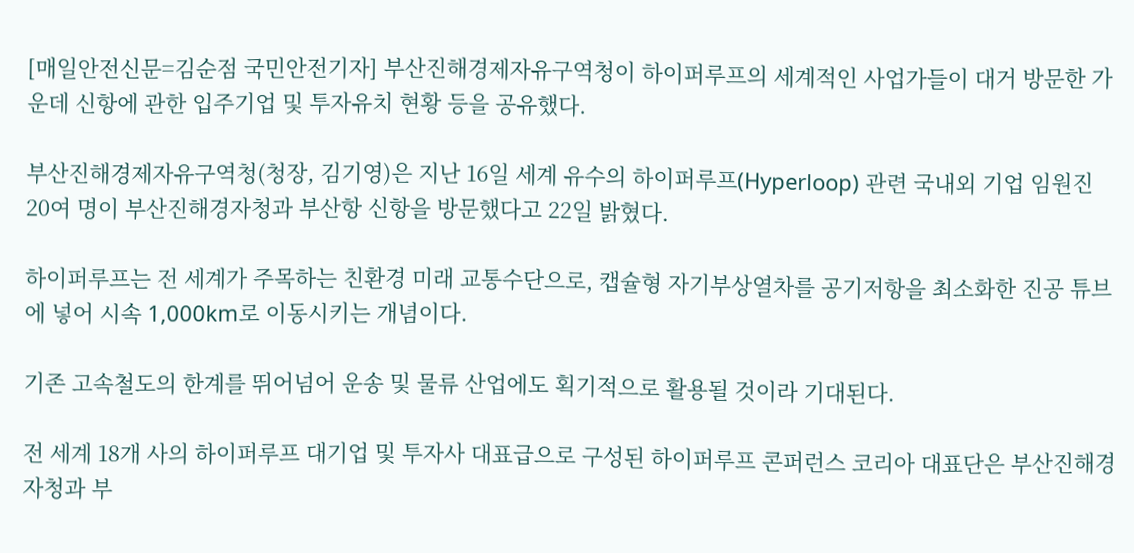[매일안전신문=김순점 국민안전기자] 부산진해경제자유구역청이 하이퍼루프의 세계적인 사업가들이 대거 방문한 가운데 신항에 관한 입주기업 및 투자유치 현황 등을 공유했다.

부산진해경제자유구역청(청장, 김기영)은 지난 16일 세계 유수의 하이퍼루프(Hyperloop) 관련 국내외 기업 임원진 20여 명이 부산진해경자청과 부산항 신항을 방문했다고 22일 밝혔다.

하이퍼루프는 전 세계가 주목하는 친환경 미래 교통수단으로, 캡슐형 자기부상열차를 공기저항을 최소화한 진공 튜브에 넣어 시속 1,000km로 이동시키는 개념이다.

기존 고속철도의 한계를 뛰어넘어 운송 및 물류 산업에도 획기적으로 활용될 것이라 기대된다.

전 세계 18개 사의 하이퍼루프 대기업 및 투자사 대표급으로 구성된 하이퍼루프 콘퍼런스 코리아 대표단은 부산진해경자청과 부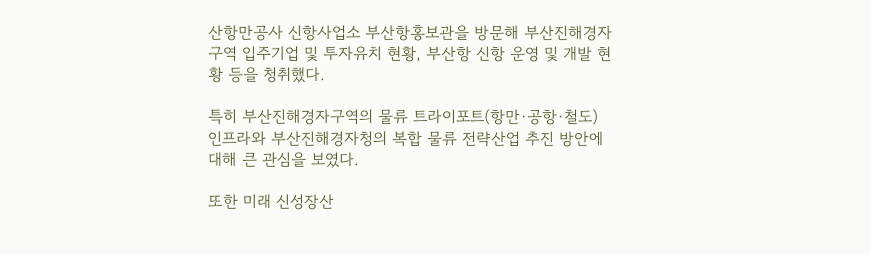산항만공사 신항사업소 부산항홍보관을 방문해 부산진해경자구역 입주기업 및 투자유치 현황, 부산항 신항 운영 및 개발 현황 등을 청취했다.

특히 부산진해경자구역의 물류 트라이포트(항만·공항·철도) 인프라와 부산진해경자청의 복합 물류 전략산업 추진 방안에 대해 큰 관심을 보였다.

또한 미래 신성장산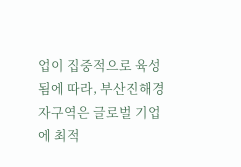업이 집중적으로 육성됨에 따라, 부산진해경자구역은 글로벌 기업에 최적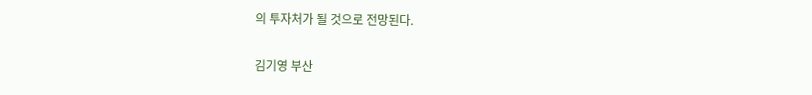의 투자처가 될 것으로 전망된다.

김기영 부산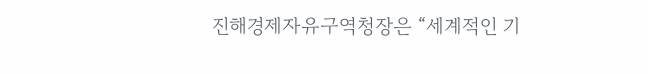진해경제자유구역청장은 “세계적인 기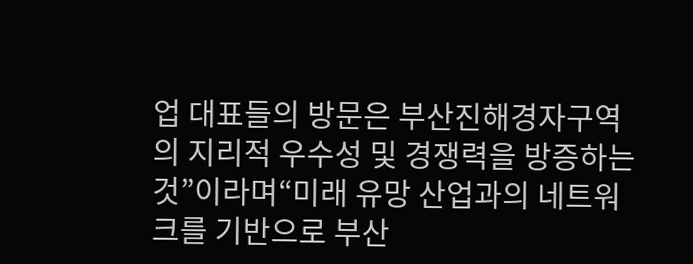업 대표들의 방문은 부산진해경자구역의 지리적 우수성 및 경쟁력을 방증하는 것”이라며“미래 유망 산업과의 네트워크를 기반으로 부산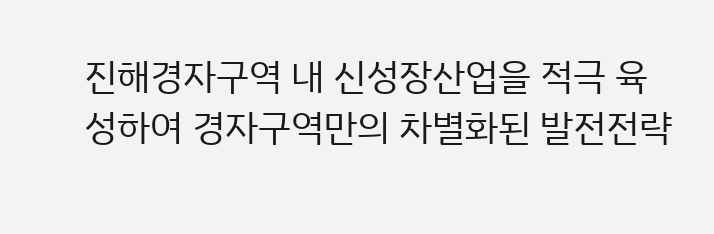진해경자구역 내 신성장산업을 적극 육성하여 경자구역만의 차별화된 발전전략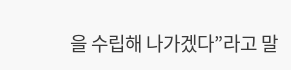을 수립해 나가겠다”라고 말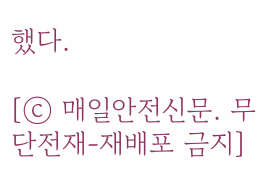했다.

[ⓒ 매일안전신문. 무단전재-재배포 금지]